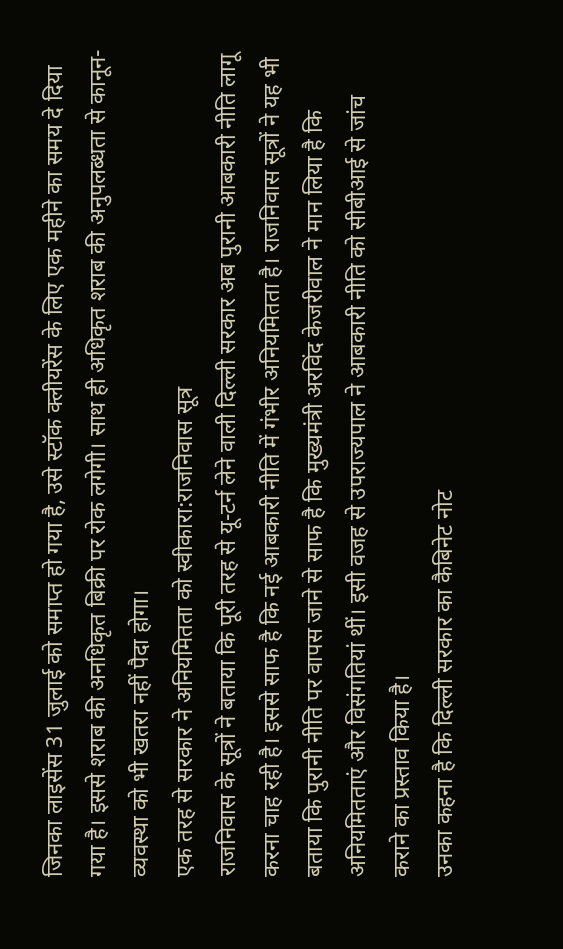जिनका लाइसेंस 31 जुलाई को समाप्त हो गया है, उसे स्टॉक क्लीयरेंस के लिए एक महीने का समय दे दिया गया है। इससे शराब की अनधिकृत बिक्री पर रोक लगेगी। साथ ही अधिकृत शराब की अनुपलब्धता से कानून-व्यवस्था को भी खतरा नहीं पैदा होगा।
एक तरह से सरकार ने अनियमितता को स्वीकारा:राजनिवास सूत्र
राजनिवास के सूत्रों ने बताया कि पूरी तरह से यू-टर्न लेने वाली दिल्ली सरकार अब पुरानी आबकारी नीति लागू करना चाह रही है। इससे साफ है कि नई आबकारी नीति में गंभीर अनियमितता है। राजनिवास सूत्रों ने यह भी बताया कि पुरानी नीति पर वापस जाने से साफ है कि मुख्यमंत्री अरविंद केजरीवाल ने मान लिया है कि अनियमितताएं और विसंगतियां थीं। इसी वजह से उपराज्यपाल ने आबकारी नीति को सीबीआई से जांच कराने का प्रस्ताव किया है।
उनका कहना है कि दिल्ली सरकार का कैबिनेट नोट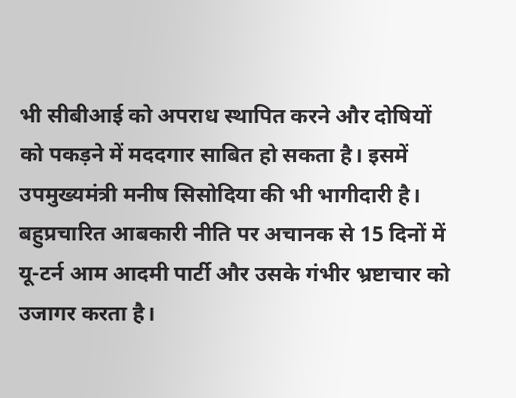भी सीबीआई को अपराध स्थापित करने और दोषियों को पकड़ने में मददगार साबित हो सकता है। इसमें उपमुख्यमंत्री मनीष सिसोदिया की भी भागीदारी है। बहुप्रचारित आबकारी नीति पर अचानक से 15 दिनों में यू-टर्न आम आदमी पार्टी और उसके गंभीर भ्रष्टाचार को उजागर करता है।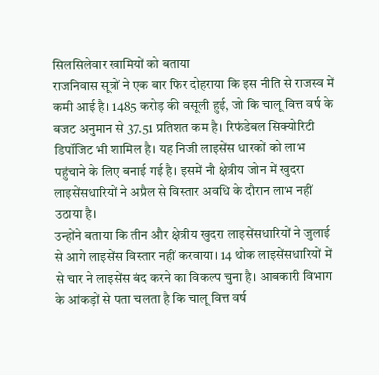सिलसिलेवार खामियों को बताया
राजनिवास सूत्रों ने एक बार फिर दोहराया कि इस नीति से राजस्व में कमी आई है। 1485 करोड़ की वसूली हुई, जो कि चालू वित्त वर्ष के बजट अनुमान से 37.51 प्रतिशत कम है। रिफंडेबल सिक्योरिटी डिपॉजिट भी शामिल है। यह निजी लाइसेंस धारकों को लाभ पहुंचाने के लिए बनाई गई है। इसमें नौ क्षेत्रीय जोन में खुदरा लाइसेंसधारियों ने अप्रैल से विस्तार अवधि के दौरान लाभ नहीं उठाया है।
उन्होंने बताया कि तीन और क्षेत्रीय खुदरा लाइसेंसधारियों ने जुलाई से आगे लाइसेंस विस्तार नहीं करवाया। 14 थोक लाइसेंसधारियों में से चार ने लाइसेंस बंद करने का विकल्प चुना है। आबकारी विभाग के आंकड़ों से पता चलता है कि चालू वित्त वर्ष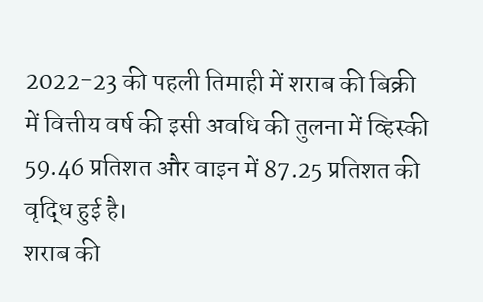2022-23 की पहली तिमाही में शराब की बिक्री में वित्तीय वर्ष की इसी अवधि की तुलना में व्हिस्की 59.46 प्रतिशत और वाइन में 87.25 प्रतिशत की वृद्धि हुई है।
शराब की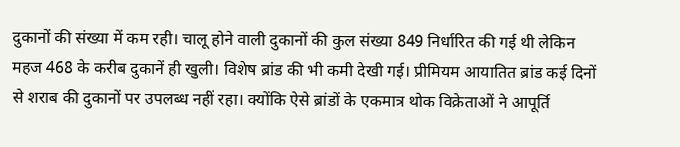दुकानों की संख्या में कम रही। चालू होने वाली दुकानों की कुल संख्या 849 निर्धारित की गई थी लेकिन महज 468 के करीब दुकानें ही खुली। विशेष ब्रांड की भी कमी देखी गई। प्रीमियम आयातित ब्रांड कई दिनों से शराब की दुकानों पर उपलब्ध नहीं रहा। क्योंकि ऐसे ब्रांडों के एकमात्र थोक विक्रेताओं ने आपूर्ति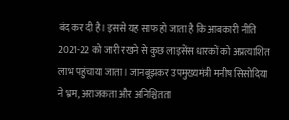बंद कर दी है। इससे यह साफ हो जाता है कि आबकारी नीति 2021-22 को जारी रखने से कुछ लाइसेंस धारकों को अप्रत्याशित लाभ पहुंचाया जाता। जानबूझकर उपमुख्यमंत्री मनीष सिसोदिया ने भ्रम, अराजकता और अनिश्चितता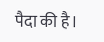पैदा की है।